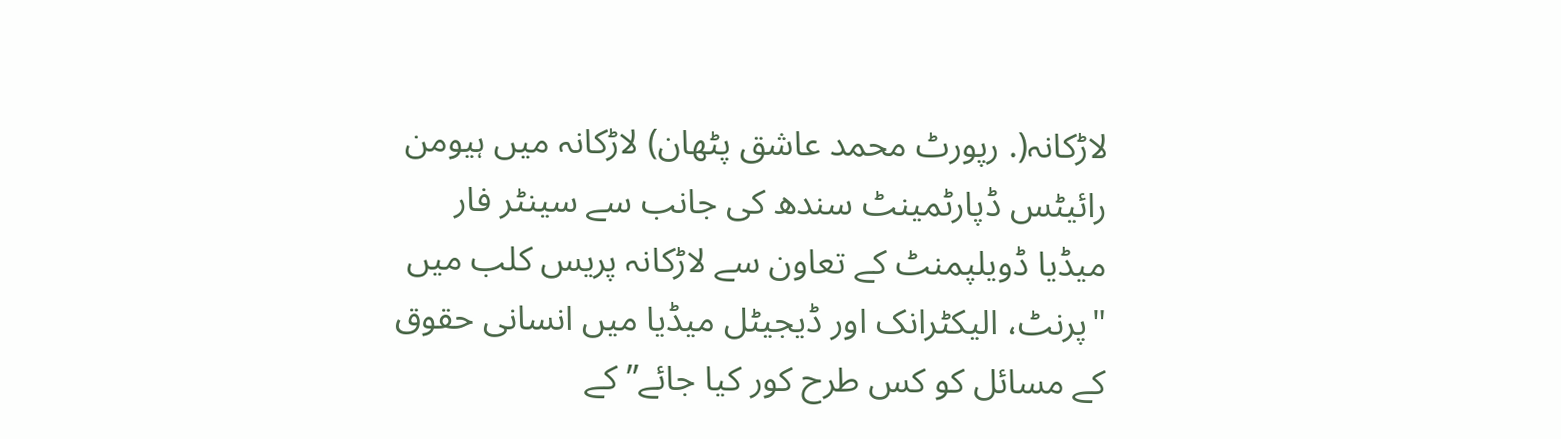لاڑکانہ(. رپورٹ محمد عاشق پٹھان) لاڑکانہ میں ہیومن رائیٹس ڈپارٹمینٹ سندھ کی جانب سے سینٹر فار میڈیا ڈویلپمنٹ کے تعاون سے لاڑکانہ پریس کلب میں "پرنٹ، الیکٹرانک اور ڈیجیٹل میڈیا میں انسانی حقوق کے مسائل کو کس طرح کور کیا جائے” کے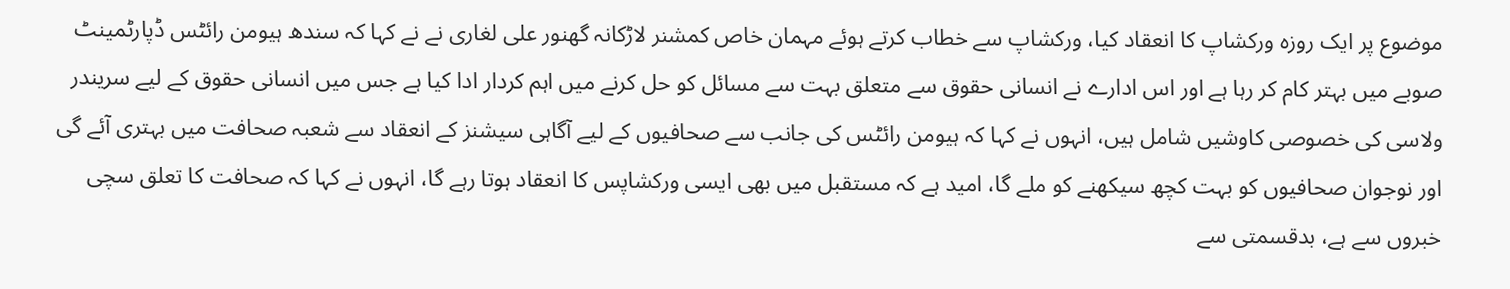موضوع پر ایک روزہ ورکشاپ کا انعقاد کیا، ورکشاپ سے خطاب کرتے ہوئے مہمان خاص کمشنر لاڑکانہ گھنور علی لغاری نے نے کہا کہ سندھ ہیومن رائٹس ڈپارٹمینٹ صوبے میں بہتر کام کر رہا ہے اور اس ادارے نے انسانی حقوق سے متعلق بہت سے مسائل کو حل کرنے میں اہم کردار ادا کیا ہے جس میں انسانی حقوق کے لیے سریندر ولاسی کی خصوصی کاوشیں شامل ہیں، انہوں نے کہا کہ ہیومن رائٹس کی جانب سے صحافیوں کے لیے آگاہی سیشنز کے انعقاد سے شعبہ صحافت میں بہتری آئے گی اور نوجوان صحافیوں کو بہت کچھ سیکھنے کو ملے گا، امید ہے کہ مستقبل میں بھی ایسی ورکشاپس کا انعقاد ہوتا رہے گا، انہوں نے کہا کہ صحافت کا تعلق سچی خبروں سے ہے، بدقسمتی سے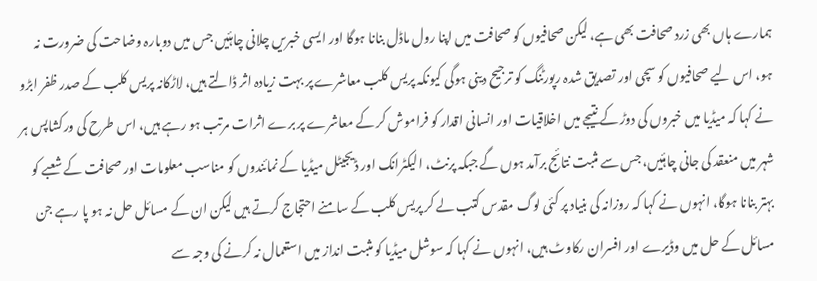ہمارے ہاں بھی زرد صحافت بھی ہے، لیکن صحافیوں کو صحافت میں اپنا رول ماڈل بنانا ہوگا اور ایسی خبریں چلانی چاہئیں جس میں دوبارہ وضاحت کی ضرورت نہ ہو، اس لیے صحافیوں کو سچی اور تصدیق شدہ رپورٹنگ کو ترجیح دینی ہوگی کیونکہ پریس کلب معاشرے پر بہت زیادہ اثر ڈالتے ہیں، لاڑکانہ پریس کلب کے صدر ظفر ابڑو نے کہا کہ میڈیا میں خبروں کی دوڑ کے نتیجے میں اخلاقیات اور انسانی اقدار کو فراموش کر کے معاشرے پر برے اثرات مرتب ہو رہے ہیں، اس طرح کی ورکشاپس ہر شہر میں منعقد کی جانی چاہئیں، جس سے مثبت نتائج برآمد ہوں گے جبکہ پرنٹ، الیکٹرانک اور ڈیجیٹل میڈیا کے نمائندوں کو مناسب معلومات اور صحافت کے شعبے کو بہتر بنانا ہوگا، انہوں نے کہا کہ روزانہ کی بنیاد پر کئی لوگ مقدس کتب لے کر پریس کلب کے سامنے احتجاج کرتے ہیں لیکن ان کے مسائل حل نہ ہو پا رہے جن مسائل کے حل میں وڈیرے اور افسران رکاوٹ ہیں، انہوں نے کہا کہ سوشل میڈیا کو مثبت انداز میں استعمال نہ کرنے کی وجہ سے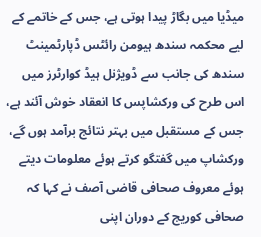میڈیا میں بگاڑ پیدا ہوتی ہے، جس کے خاتمے کے لیے محکمہ سندھ ہیومن رائٹس ڈپارٹمینٹ سندھ کی جانب سے ڈویژنل ہیڈ کوارٹرز میں اس طرح کی ورکشاپس کا انعقاد خوش آئند ہے، جس کے مستقبل میں بہتر نتائج برآمد ہوں گے، ورکشاپ میں گفتگو کرتے ہوئے معلومات دیتے ہوئے معروف صحافی قاضی آصف نے کہا کہ صحافی کوریج کے دوران اپنی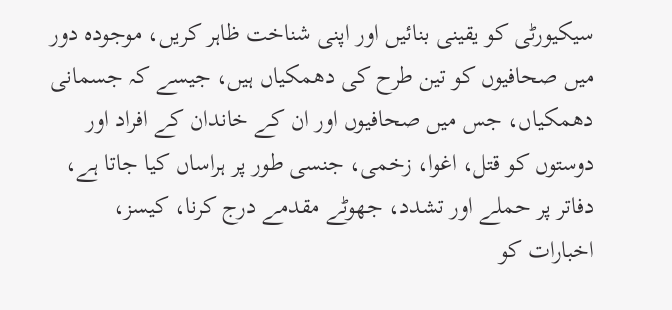سیکیورٹی کو یقینی بنائیں اور اپنی شناخت ظاہر کریں، موجودہ دور میں صحافیوں کو تین طرح کی دھمکیاں ہیں، جیسے کہ جسمانی دھمکیاں، جس میں صحافیوں اور ان کے خاندان کے افراد اور دوستوں کو قتل، اغوا، زخمی، جنسی طور پر ہراساں کیا جاتا ہے، دفاتر پر حملے اور تشدد، جھوٹے مقدمے درج کرنا، کیسز، اخبارات کو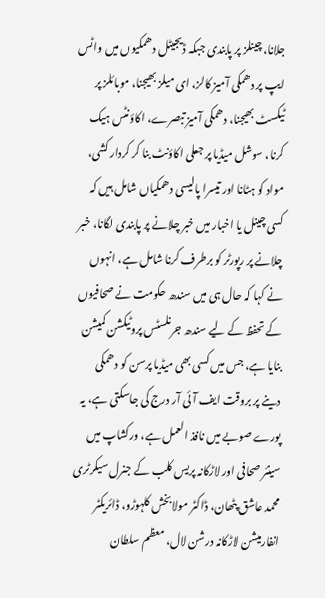جلانا، چینلز پر پابندی جبکہ ڈیجیٹل دھمکیوں میں واٹس ایپ پر دھمکی آمیز کالز، ای میلز بھیجنا، موبائلز پر ٹیکسٹ بھیجنا، دھمکی آمیز تبصرے، اکاؤنٹس ہیک کرنا، سوشل میڈیا پر جعلی اکاؤنٹ بنا کر کردار کشی، مواد کو ہٹانا اور تیسرا پالیسی دھمکیاں شامل ہیں کہ کسی چینل یا اخبار میں خبر چلانے پر پابندی لگانا، خبر چلانے پر رپورٹر کو برطرف کرنا شامل ہے، انہوں نے کہا کہ حال ہی میں سندھ حکومت نے صحافیوں کے تحفظ کے لیے سندھ جرنلسٹس پروٹیکشن کمیشن بنایا ہے، جس میں کسی بھی میڈیا پرسن کو دھمکی دینے پر بروقت ایف آئی آر درج کی جاسکتی ہے، یہ پورے صوبے میں نافذ العمل ہے، ورکشاپ میں سینئر صحافی اور لاڑکانہ پریس کلب کے جنرل سیکرٹری محمد عاشق پٹھان، ڈاکٹر مولابخش کلہوڑو، ڈائریکٹر انفارمیشن لاڑکانہ درشن لال، معظم سلطان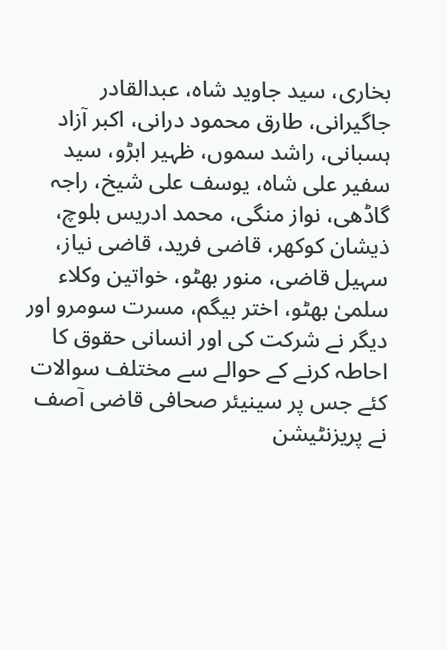بخاری، سید جاوید شاہ، عبدالقادر جاگیرانی، طارق محمود درانی، اکبر آزاد ہسبانی، راشد سموں، ظہیر ابڑو، سید سفیر علی شاہ، یوسف علی شیخ، راجہ گاڈھی، نواز منگی، محمد ادریس بلوچ، ذیشان کوکھر، قاضی فرید، قاضی نیاز، سہیل قاضی، منور بھٹو، خواتین وکلاء سلمیٰ بھٹو، اختر بیگم، مسرت سومرو اور دیگر نے شرکت کی اور انسانی حقوق کا احاطہ کرنے کے حوالے سے مختلف سوالات کئے جس پر سینیئر صحافی قاضی آصف نے پریزنٹیشن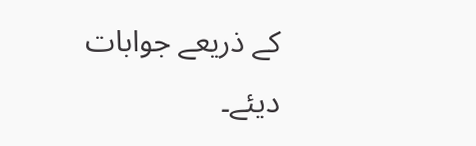کے ذریعے جوابات دیئے۔